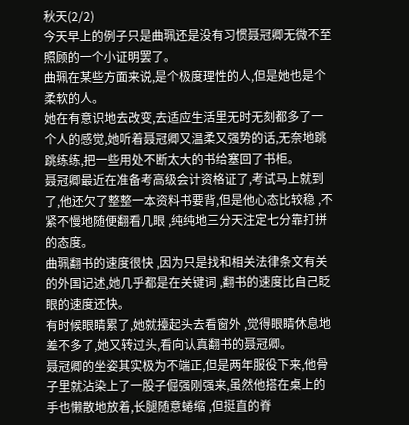秋天(2/2)
今天早上的例子只是曲珮还是没有习惯聂冠卿无微不至照顾的一个小证明罢了。
曲珮在某些方面来说,是个极度理性的人,但是她也是个柔软的人。
她在有意识地去改变,去适应生活里无时无刻都多了一个人的感觉,她听着聂冠卿又温柔又强势的话,无奈地跳跳练练,把一些用处不断太大的书给塞回了书柜。
聂冠卿最近在准备考高级会计资格证了,考试马上就到了,他还欠了整整一本资料书要背,但是他心态比较稳 ,不紧不慢地随便翻看几眼 ,纯纯地三分天注定七分靠打拼的态度。
曲珮翻书的速度很快 ,因为只是找和相关法律条文有关的外国记述,她几乎都是在关键词 ,翻书的速度比自己眨眼的速度还快。
有时候眼睛累了,她就擡起头去看窗外 ,觉得眼睛休息地差不多了,她又转过头,看向认真翻书的聂冠卿。
聂冠卿的坐姿其实极为不端正,但是两年服役下来,他骨子里就沾染上了一股子倔强刚强来,虽然他搭在桌上的手也懒散地放着,长腿随意蜷缩 ,但挺直的脊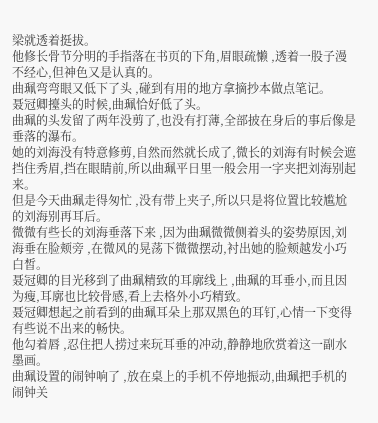梁就透着挺拔。
他修长骨节分明的手指落在书页的下角,眉眼疏懒 ,透着一股子漫不经心,但神色又是认真的。
曲珮弯弯眼又低下了头 ,碰到有用的地方拿摘抄本做点笔记。
聂冠卿擡头的时候,曲珮恰好低了头。
曲珮的头发留了两年没剪了,也没有打薄,全部披在身后的事后像是垂落的瀑布。
她的刘海没有特意修剪,自然而然就长成了,微长的刘海有时候会遮挡住秀眉,挡在眼睛前,所以曲珮平日里一般会用一字夹把刘海别起来。
但是今天曲珮走得匆忙 ,没有带上夹子,所以只是将位置比较尴尬的刘海别再耳后。
微微有些长的刘海垂落下来 ,因为曲珮微微侧着头的姿势原因,刘海垂在脸颊旁 ,在微风的晃荡下微微摆动,衬出她的脸颊越发小巧白皙。
聂冠卿的目光移到了曲珮精致的耳廓线上 ,曲珮的耳垂小,而且因为瘦,耳廓也比较骨感,看上去格外小巧精致。
聂冠卿想起之前看到的曲珮耳朵上那双黑色的耳钉,心情一下变得有些说不出来的畅快。
他勾着唇 ,忍住把人捞过来玩耳垂的冲动,静静地欣赏着这一副水墨画。
曲珮设置的闹钟响了 ,放在桌上的手机不停地振动,曲珮把手机的闹钟关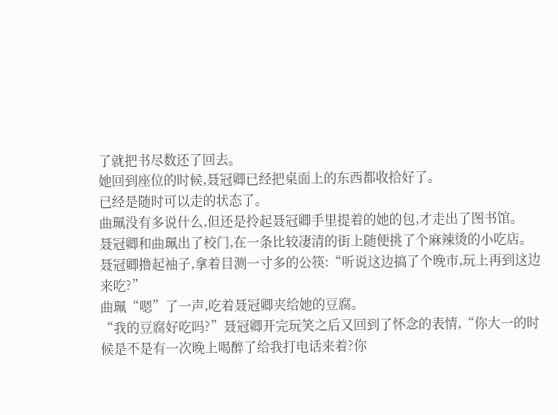了就把书尽数还了回去。
她回到座位的时候,聂冠卿已经把桌面上的东西都收拾好了。
已经是随时可以走的状态了。
曲珮没有多说什么,但还是拎起聂冠卿手里提着的她的包,才走出了图书馆。
聂冠卿和曲珮出了校门,在一条比较凄清的街上随便挑了个麻辣烫的小吃店。
聂冠卿撸起袖子,拿着目测一寸多的公筷:“听说这边搞了个晚市,玩上再到这边来吃?”
曲珮“嗯”了一声,吃着聂冠卿夹给她的豆腐。
“我的豆腐好吃吗?”聂冠卿开完玩笑之后又回到了怀念的表情,“你大一的时候是不是有一次晚上喝醉了给我打电话来着?你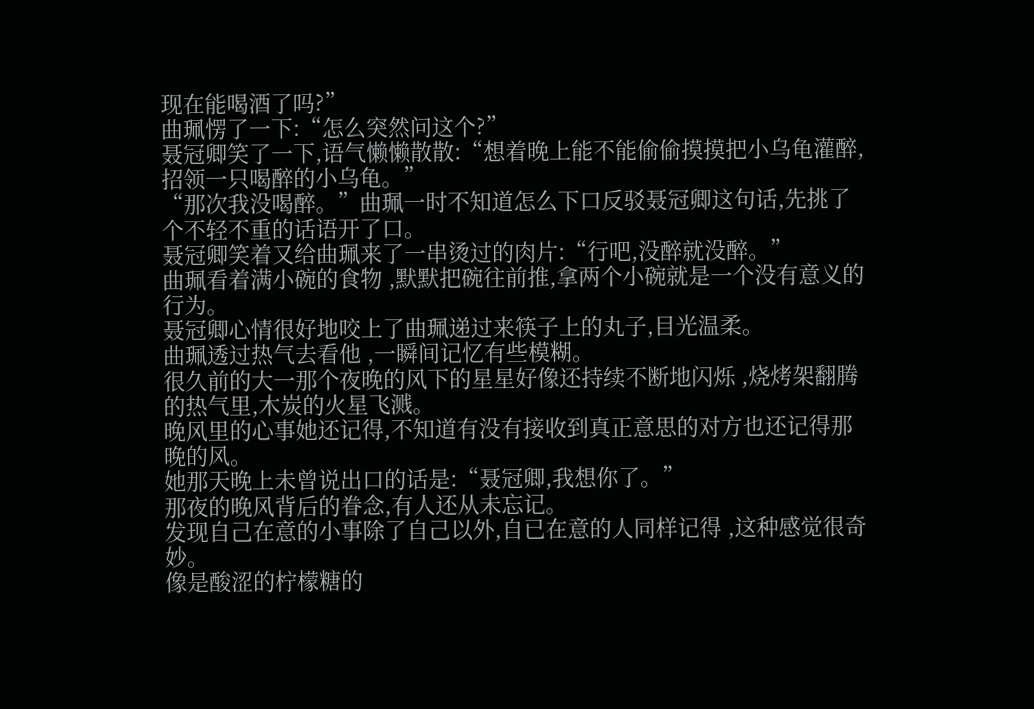现在能喝酒了吗?”
曲珮愣了一下:“怎么突然问这个?”
聂冠卿笑了一下,语气懒懒散散:“想着晚上能不能偷偷摸摸把小乌龟灌醉,招领一只喝醉的小乌龟。”
“那次我没喝醉。”曲珮一时不知道怎么下口反驳聂冠卿这句话,先挑了个不轻不重的话语开了口。
聂冠卿笑着又给曲珮来了一串烫过的肉片:“行吧,没醉就没醉。”
曲珮看着满小碗的食物 ,默默把碗往前推,拿两个小碗就是一个没有意义的行为。
聂冠卿心情很好地咬上了曲珮递过来筷子上的丸子,目光温柔。
曲珮透过热气去看他 ,一瞬间记忆有些模糊。
很久前的大一那个夜晚的风下的星星好像还持续不断地闪烁 ,烧烤架翻腾的热气里,木炭的火星飞溅。
晚风里的心事她还记得,不知道有没有接收到真正意思的对方也还记得那晚的风。
她那天晚上未曾说出口的话是:“聂冠卿,我想你了。”
那夜的晚风背后的眷念,有人还从未忘记。
发现自己在意的小事除了自己以外,自已在意的人同样记得 ,这种感觉很奇妙。
像是酸涩的柠檬糖的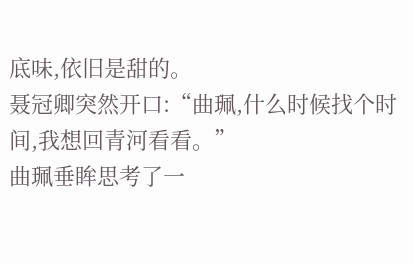底味,依旧是甜的。
聂冠卿突然开口:“曲珮,什么时候找个时间,我想回青河看看。”
曲珮垂眸思考了一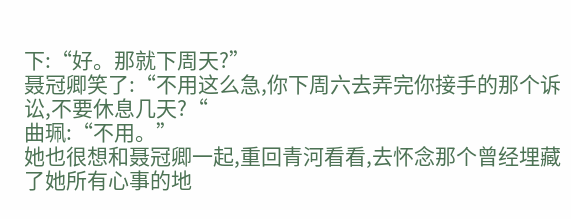下:“好。那就下周天?”
聂冠卿笑了:“不用这么急,你下周六去弄完你接手的那个诉讼,不要休息几天?“
曲珮:“不用。”
她也很想和聂冠卿一起,重回青河看看,去怀念那个曾经埋藏了她所有心事的地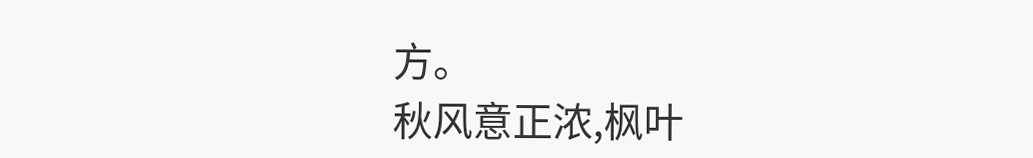方。
秋风意正浓,枫叶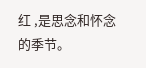红 ,是思念和怀念的季节。